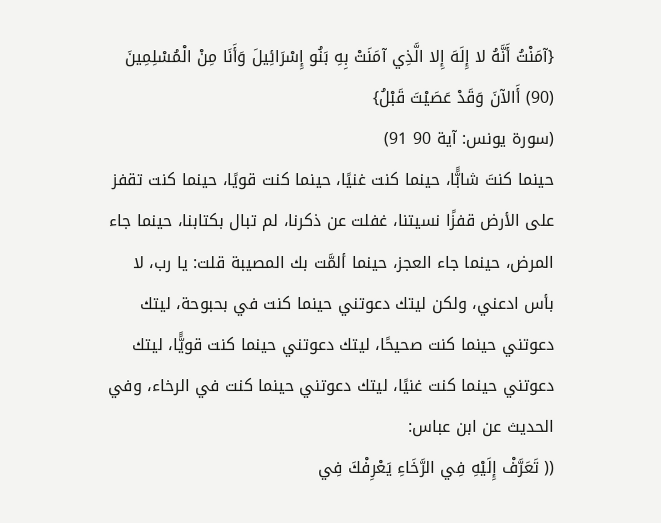{آمَنْتُ أَنَّهُ لا إِلَهَ إِلا الَّذِي آمَنَتْ بِهِ بَنُو إِسْرَائِيلَ وَأَنَا مِنْ الْمُسْلِمِينَ (90) أَالآنَ وَقَدْ عَصَيْتَ قَبْلُ}
(سورة يونس: آية 90 91)
حينما كنتَ شابًَّا، حينما كنت غنيًا، حينما كنت قويًا، حينما كنت تقفز على الأرض قفزًا نسيتنا، غفلت عن ذكرنا، لم تبال بكتابنا، حينما جاء المرض، حينما جاء العجز، حينما ألمَّت بك المصيبة قلت: يا رب، لا بأس ادعني، ولكن ليتك دعوتني حينما كنت في بحبوحة، ليتك دعوتني حينما كنت صحيحًا، ليتك دعوتني حينما كنت قويًَّا، ليتك دعوتني حينما كنت غنيًا، ليتك دعوتني حينما كنت في الرخاء، وفي الحديث عن ابن عباس:
(( تَعَرَّفْ إِلَيْهِ فِي الرَّخَاءِ يَعْرِفْكَ فِي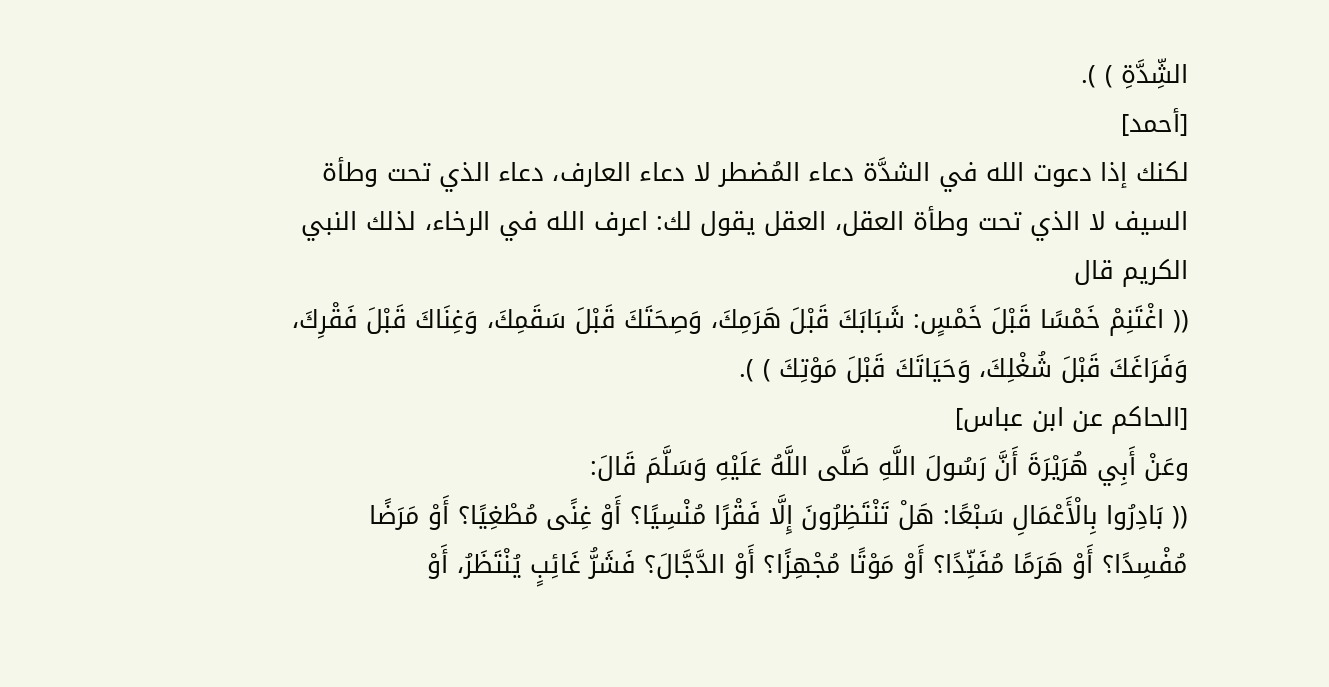الشِّدَّةِ ) ).
[أحمد]
لكنك إذا دعوت الله في الشدَّة دعاء المُضطر لا دعاء العارف، دعاء الذي تحت وطأة السيف لا الذي تحت وطأة العقل، العقل يقول لك: اعرف الله في الرخاء، لذلك النبي الكريم قال
(( اغْتَنِمْ خَمْسًا قَبْلَ خَمْسٍ: شَبَابَكَ قَبْلَ هَرَمِكَ، وَصِحَتَكَ قَبْلَ سَقَمِكَ، وَغِنَاكَ قَبْلَ فَقْرِكَ، وَفَرَاغَكَ قَبْلَ شُغْلِكَ، وَحَيَاتَكَ قَبْلَ مَوْتِكَ ) ).
[الحاكم عن ابن عباس]
وعَنْ أَبِي هُرَيْرَةَ أَنَّ رَسُولَ اللَّهِ صَلَّى اللَّهُ عَلَيْهِ وَسَلَّمَ قَالَ:
(( بَادِرُوا بِالْأَعْمَالِ سَبْعًا: هَلْ تَنْتَظِرُونَ إِلَّا فَقْرًا مُنْسِيًا؟ أَوْ غِنًى مُطْغِيًا؟ أَوْ مَرَضًا مُفْسِدًا؟ أَوْ هَرَمًا مُفَنِّدًا؟ أَوْ مَوْتًا مُجْهِزًا؟ أَوْ الدَّجَّالَ؟ فَشَرُّ غَائِبٍ يُنْتَظَرُ، أَوْ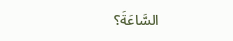السَّاعَةَ؟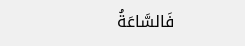فَالسَّاعَةُ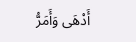أَدْهَى وَأَمَرُّ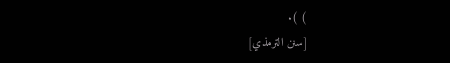) ).
[سنن الترمذي]